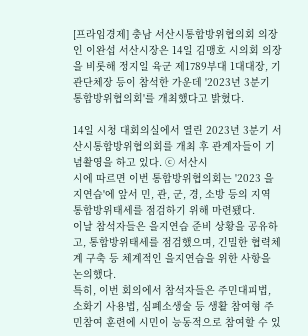[프라임경제] 충남 서산시통합방위협의회 의장인 이완섭 서산시장은 14일 김맹호 시의회 의장을 비롯해 정지일 육군 제1789부대 1대대장, 기관단체장 등이 참석한 가운데 '2023년 3분기 통합방위협의회'를 개최했다고 밝혔다.

14일 시청 대회의실에서 열린 2023년 3분기 서산시통합방위협의회를 개최 후 관계자들이 기념촬영을 하고 있다. ⓒ 서산시
시에 따르면 이번 통합방위협의회는 '2023 을지연습'에 앞서 민, 관, 군, 경, 소방 등의 지역 통합방위태세를 점검하기 위해 마련됐다.
이날 참석자들은 을지연습 준비 상황을 공유하고, 통합방위태세를 점검했으며, 긴밀한 협력체계 구축 등 체계적인 을지연습을 위한 사항을 논의했다.
특히, 이번 회의에서 참석자들은 주민대피법, 소화기 사용법, 심폐소생술 등 생활 참여형 주민참여 훈련에 시민이 능동적으로 참여할 수 있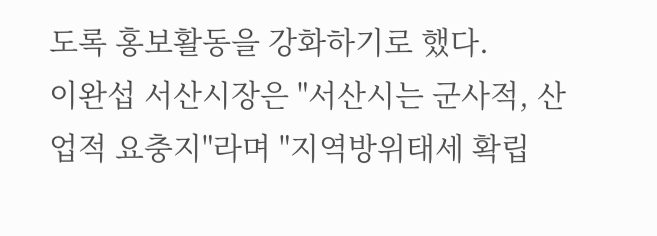도록 홍보활동을 강화하기로 했다.
이완섭 서산시장은 "서산시는 군사적, 산업적 요충지"라며 "지역방위태세 확립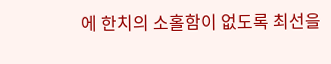에 한치의 소홀함이 없도록 최선을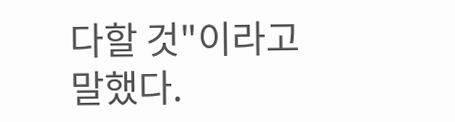다할 것"이라고 말했다.